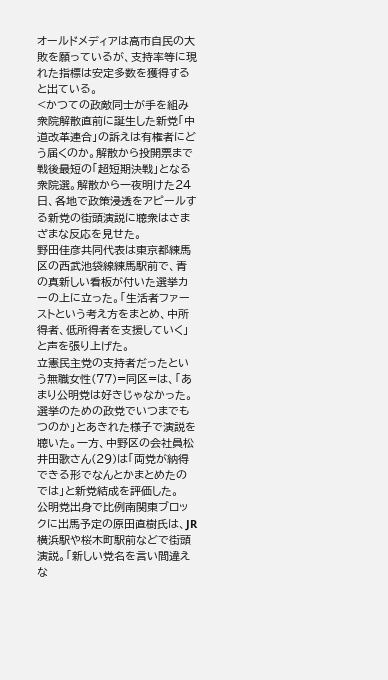オールドメディアは高市自民の大敗を願っているが、支持率等に現れた指標は安定多数を獲得すると出ている。
<かつての政敵同士が手を組み衆院解散直前に誕生した新党「中道改革連合」の訴えは有権者にどう届くのか。解散から投開票まで戦後最短の「超短期決戦」となる衆院選。解散から一夜明けた24日、各地で政策浸透をアピールする新党の街頭演説に聴衆はさまざまな反応を見せた。
野田佳彦共同代表は東京都練馬区の西武池袋線練馬駅前で、青の真新しい看板が付いた選挙カーの上に立った。「生活者ファーストという考え方をまとめ、中所得者、低所得者を支援していく」と声を張り上げた。
立憲民主党の支持者だったという無職女性(77)=同区=は、「あまり公明党は好きじゃなかった。選挙のための政党でいつまでもつのか」とあきれた様子で演説を聴いた。一方、中野区の会社員松井田歌さん(29)は「両党が納得できる形でなんとかまとめたのでは」と新党結成を評価した。
公明党出身で比例南関東ブロックに出馬予定の原田直樹氏は、JR横浜駅や桜木町駅前などで街頭演説。「新しい党名を言い間違えな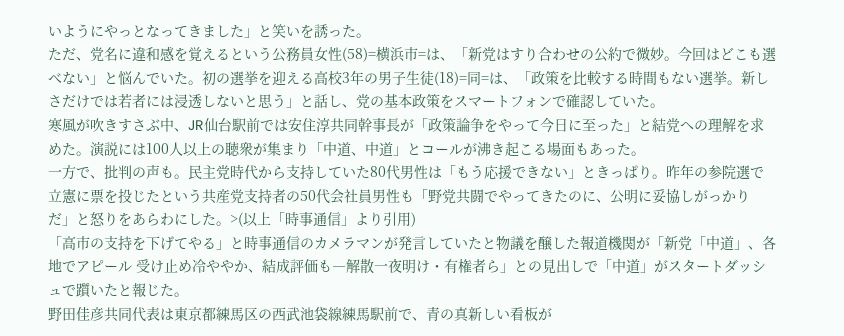いようにやっとなってきました」と笑いを誘った。
ただ、党名に違和感を覚えるという公務員女性(58)=横浜市=は、「新党はすり合わせの公約で微妙。今回はどこも選べない」と悩んでいた。初の選挙を迎える高校3年の男子生徒(18)=同=は、「政策を比較する時間もない選挙。新しさだけでは若者には浸透しないと思う」と話し、党の基本政策をスマートフォンで確認していた。
寒風が吹きすさぶ中、JR仙台駅前では安住淳共同幹事長が「政策論争をやって今日に至った」と結党への理解を求めた。演説には100人以上の聴衆が集まり「中道、中道」とコールが沸き起こる場面もあった。
一方で、批判の声も。民主党時代から支持していた80代男性は「もう応援できない」ときっぱり。昨年の参院選で立憲に票を投じたという共産党支持者の50代会社員男性も「野党共闘でやってきたのに、公明に妥協しがっかりだ」と怒りをあらわにした。>(以上「時事通信」より引用)
「高市の支持を下げてやる」と時事通信のカメラマンが発言していたと物議を醸した報道機関が「新党「中道」、各地でアピール 受け止め冷ややか、結成評価も―解散一夜明け・有権者ら」との見出しで「中道」がスタートダッシュで躓いたと報じた。
野田佳彦共同代表は東京都練馬区の西武池袋線練馬駅前で、青の真新しい看板が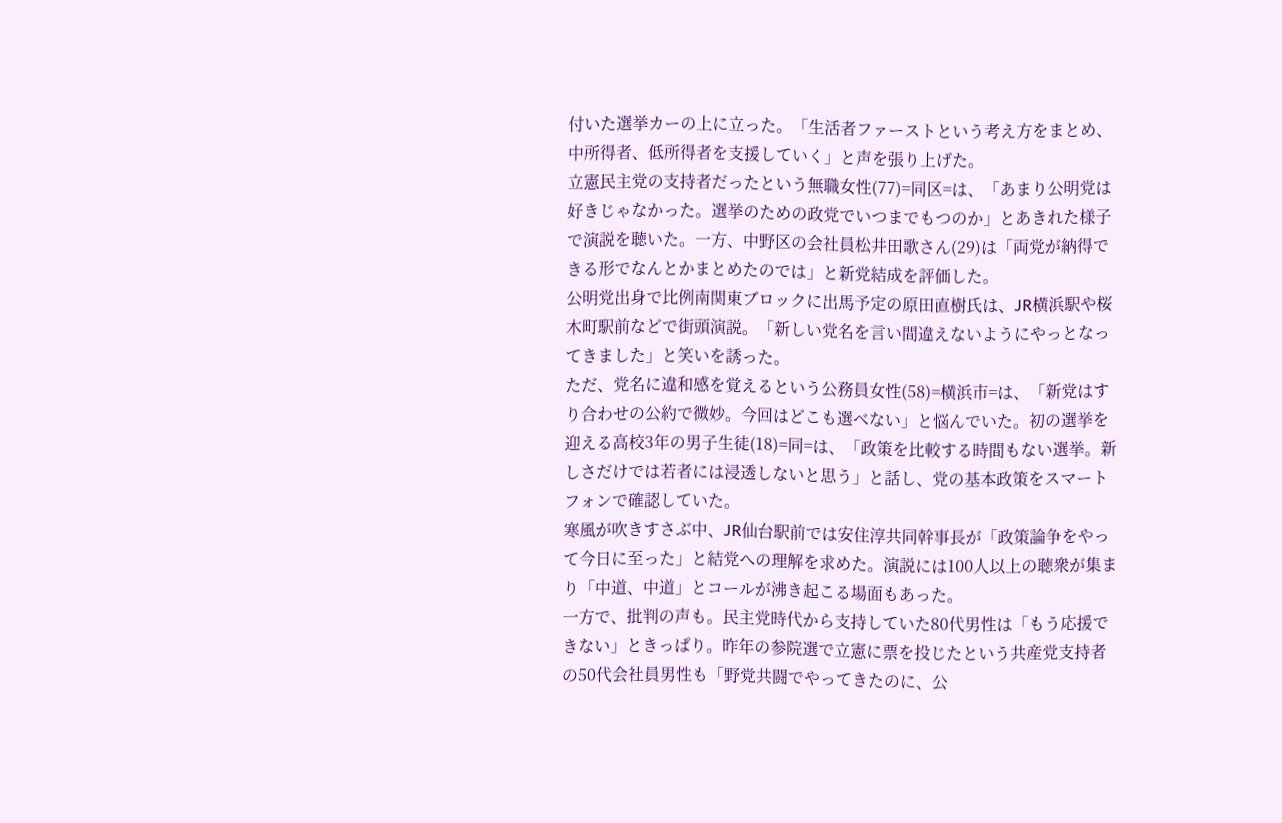付いた選挙カーの上に立った。「生活者ファーストという考え方をまとめ、中所得者、低所得者を支援していく」と声を張り上げた。
立憲民主党の支持者だったという無職女性(77)=同区=は、「あまり公明党は好きじゃなかった。選挙のための政党でいつまでもつのか」とあきれた様子で演説を聴いた。一方、中野区の会社員松井田歌さん(29)は「両党が納得できる形でなんとかまとめたのでは」と新党結成を評価した。
公明党出身で比例南関東ブロックに出馬予定の原田直樹氏は、JR横浜駅や桜木町駅前などで街頭演説。「新しい党名を言い間違えないようにやっとなってきました」と笑いを誘った。
ただ、党名に違和感を覚えるという公務員女性(58)=横浜市=は、「新党はすり合わせの公約で微妙。今回はどこも選べない」と悩んでいた。初の選挙を迎える高校3年の男子生徒(18)=同=は、「政策を比較する時間もない選挙。新しさだけでは若者には浸透しないと思う」と話し、党の基本政策をスマートフォンで確認していた。
寒風が吹きすさぶ中、JR仙台駅前では安住淳共同幹事長が「政策論争をやって今日に至った」と結党への理解を求めた。演説には100人以上の聴衆が集まり「中道、中道」とコールが沸き起こる場面もあった。
一方で、批判の声も。民主党時代から支持していた80代男性は「もう応援できない」ときっぱり。昨年の参院選で立憲に票を投じたという共産党支持者の50代会社員男性も「野党共闘でやってきたのに、公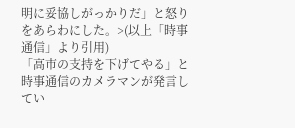明に妥協しがっかりだ」と怒りをあらわにした。>(以上「時事通信」より引用)
「高市の支持を下げてやる」と時事通信のカメラマンが発言してい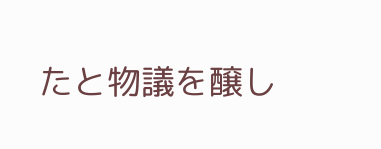たと物議を醸し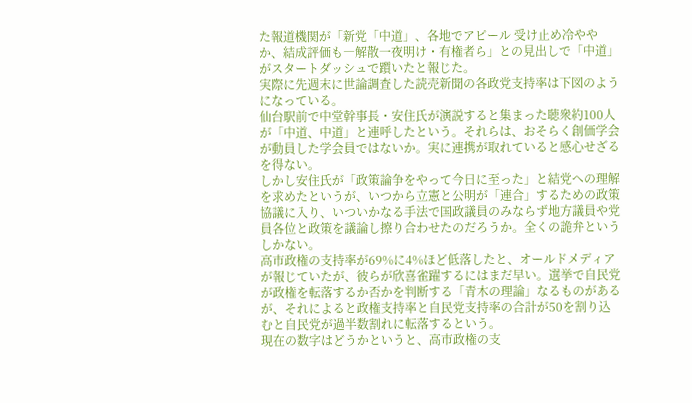た報道機関が「新党「中道」、各地でアピール 受け止め冷ややか、結成評価も―解散一夜明け・有権者ら」との見出しで「中道」がスタートダッシュで躓いたと報じた。
実際に先週末に世論調査した読売新聞の各政党支持率は下図のようになっている。
仙台駅前で中堂幹事長・安住氏が演説すると集まった聴衆約100人が「中道、中道」と連呼したという。それらは、おそらく創価学会が動員した学会員ではないか。実に連携が取れていると感心せざるを得ない。
しかし安住氏が「政策論争をやって今日に至った」と結党への理解を求めたというが、いつから立憲と公明が「連合」するための政策協議に入り、いついかなる手法で国政議員のみならず地方議員や党員各位と政策を議論し擦り合わせたのだろうか。全くの詭弁というしかない。
高市政権の支持率が69%に4%ほど低落したと、オールドメディアが報じていたが、彼らが欣喜雀躍するにはまだ早い。選挙で自民党が政権を転落するか否かを判断する「青木の理論」なるものがあるが、それによると政権支持率と自民党支持率の合計が50を割り込むと自民党が過半数割れに転落するという。
現在の数字はどうかというと、高市政権の支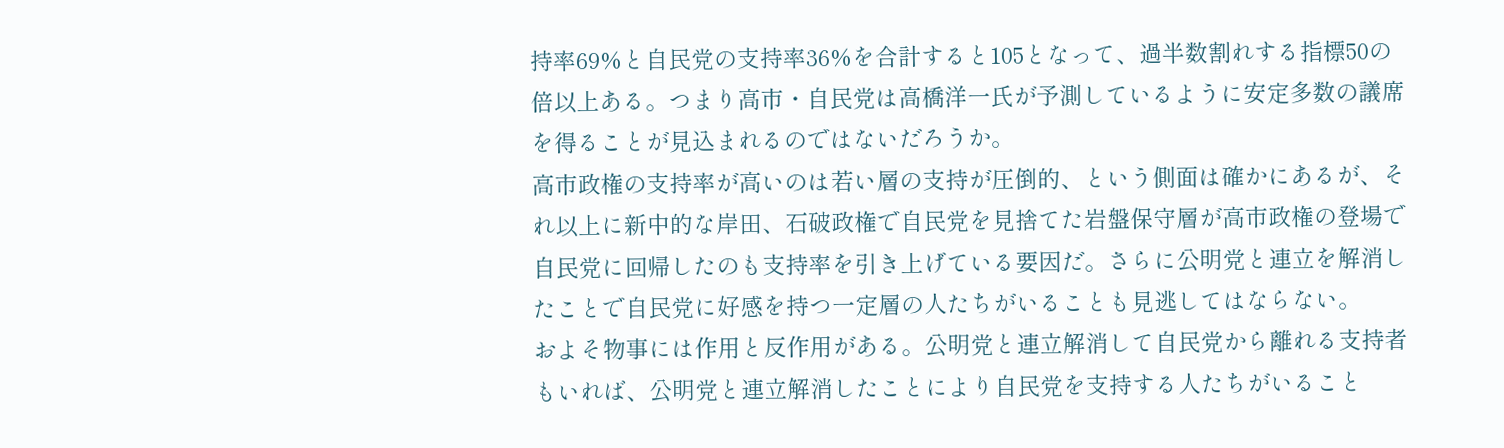持率69%と自民党の支持率36%を合計すると105となって、過半数割れする指標50の倍以上ある。つまり高市・自民党は高橋洋一氏が予測しているように安定多数の議席を得ることが見込まれるのではないだろうか。
高市政権の支持率が高いのは若い層の支持が圧倒的、という側面は確かにあるが、それ以上に新中的な岸田、石破政権で自民党を見捨てた岩盤保守層が高市政権の登場で自民党に回帰したのも支持率を引き上げている要因だ。さらに公明党と連立を解消したことで自民党に好感を持つ一定層の人たちがいることも見逃してはならない。
およそ物事には作用と反作用がある。公明党と連立解消して自民党から離れる支持者もいれば、公明党と連立解消したことにより自民党を支持する人たちがいること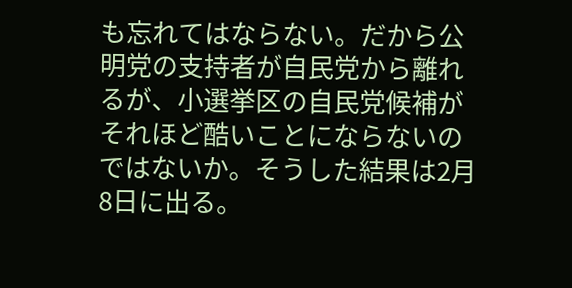も忘れてはならない。だから公明党の支持者が自民党から離れるが、小選挙区の自民党候補がそれほど酷いことにならないのではないか。そうした結果は2月8日に出る。